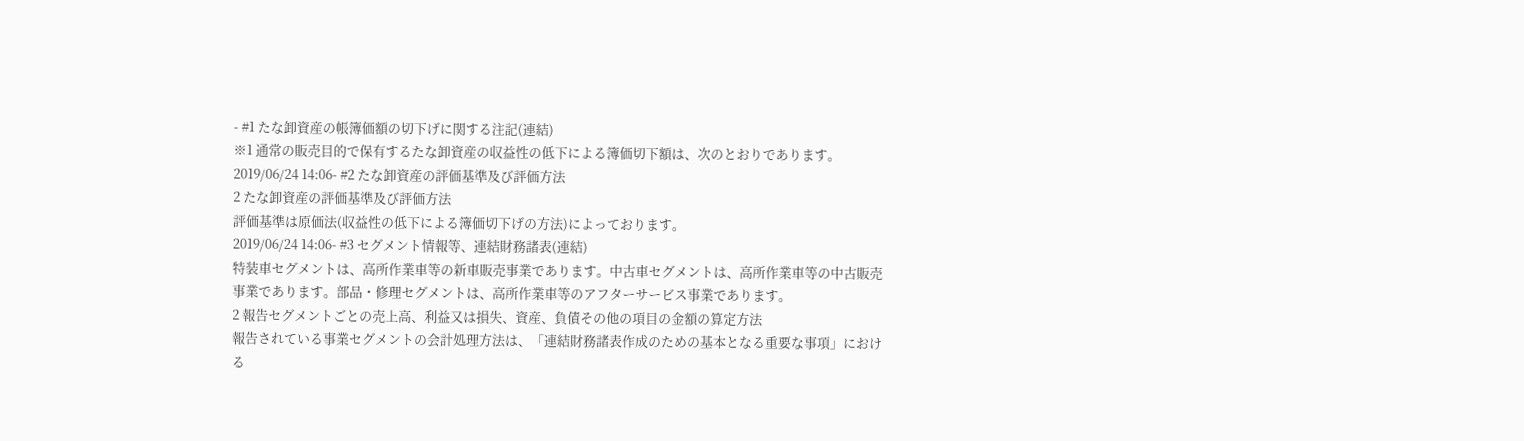- #1 たな卸資産の帳簿価額の切下げに関する注記(連結)
※1 通常の販売目的で保有するたな卸資産の収益性の低下による簿価切下額は、次のとおりであります。
2019/06/24 14:06- #2 たな卸資産の評価基準及び評価方法
2 たな卸資産の評価基準及び評価方法
評価基準は原価法(収益性の低下による簿価切下げの方法)によっております。
2019/06/24 14:06- #3 セグメント情報等、連結財務諸表(連結)
特装車セグメントは、高所作業車等の新車販売事業であります。中古車セグメントは、高所作業車等の中古販売事業であります。部品・修理セグメントは、高所作業車等のアフターサービス事業であります。
2 報告セグメントごとの売上高、利益又は損失、資産、負債その他の項目の金額の算定方法
報告されている事業セグメントの会計処理方法は、「連結財務諸表作成のための基本となる重要な事項」における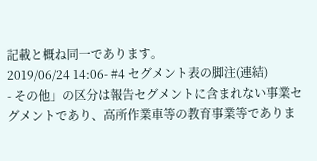記載と概ね同一であります。
2019/06/24 14:06- #4 セグメント表の脚注(連結)
- その他」の区分は報告セグメントに含まれない事業セグメントであり、高所作業車等の教育事業等でありま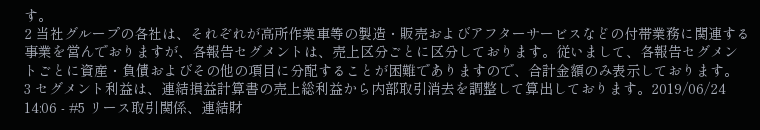す。
2 当社グループの各社は、それぞれが高所作業車等の製造・販売およびアフターサービスなどの付帯業務に関連する事業を営んでおりますが、各報告セグメントは、売上区分ごとに区分しております。従いまして、各報告セグメントごとに資産・負債およびその他の項目に分配することが困難でありますので、合計金額のみ表示しております。
3 セグメント利益は、連結損益計算書の売上総利益から内部取引消去を調整して算出しております。2019/06/24 14:06 - #5 リース取引関係、連結財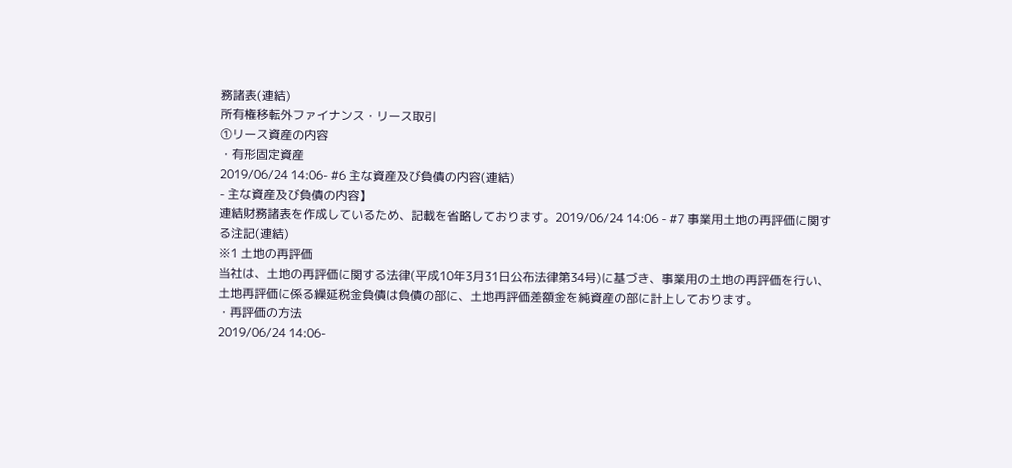務諸表(連結)
所有権移転外ファイナンス・リース取引
①リース資産の内容
・有形固定資産
2019/06/24 14:06- #6 主な資産及び負債の内容(連結)
- 主な資産及び負債の内容】
連結財務諸表を作成しているため、記載を省略しております。2019/06/24 14:06 - #7 事業用土地の再評価に関する注記(連結)
※1 土地の再評価
当社は、土地の再評価に関する法律(平成10年3月31日公布法律第34号)に基づき、事業用の土地の再評価を行い、土地再評価に係る繰延税金負債は負債の部に、土地再評価差額金を純資産の部に計上しております。
・再評価の方法
2019/06/24 14:06-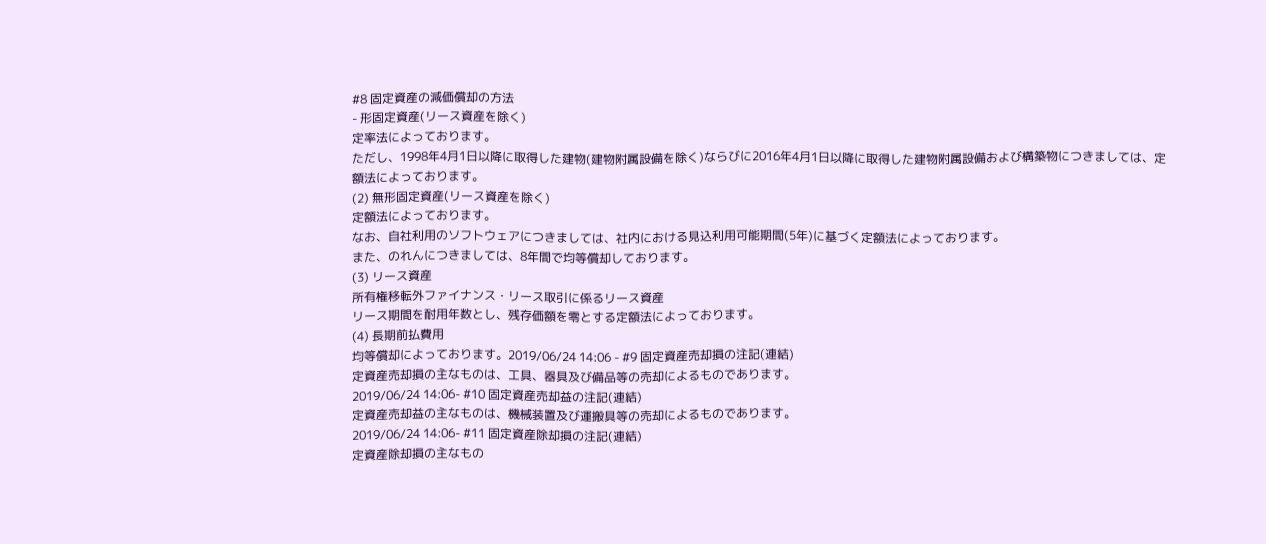#8 固定資産の減価償却の方法
- 形固定資産(リース資産を除く)
定率法によっております。
ただし、1998年4月1日以降に取得した建物(建物附属設備を除く)ならびに2016年4月1日以降に取得した建物附属設備および構築物につきましては、定額法によっております。
(2) 無形固定資産(リース資産を除く)
定額法によっております。
なお、自社利用のソフトウェアにつきましては、社内における見込利用可能期間(5年)に基づく定額法によっております。
また、のれんにつきましては、8年間で均等償却しております。
(3) リース資産
所有権移転外ファイナンス・リース取引に係るリース資産
リース期間を耐用年数とし、残存価額を零とする定額法によっております。
(4) 長期前払費用
均等償却によっております。2019/06/24 14:06 - #9 固定資産売却損の注記(連結)
定資産売却損の主なものは、工具、器具及び備品等の売却によるものであります。
2019/06/24 14:06- #10 固定資産売却益の注記(連結)
定資産売却益の主なものは、機械装置及び運搬具等の売却によるものであります。
2019/06/24 14:06- #11 固定資産除却損の注記(連結)
定資産除却損の主なもの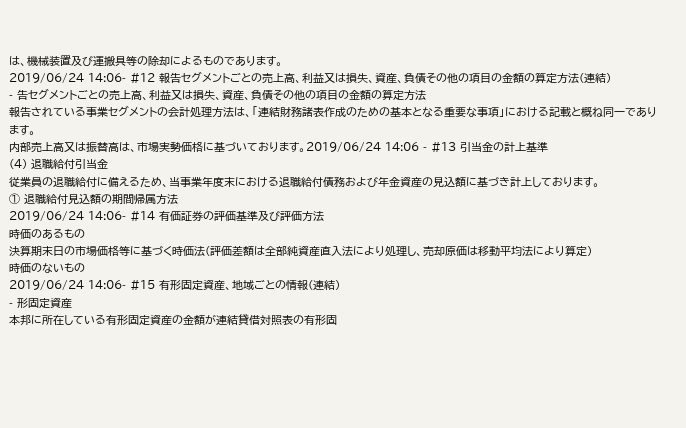は、機械装置及び運搬具等の除却によるものであります。
2019/06/24 14:06- #12 報告セグメントごとの売上高、利益又は損失、資産、負債その他の項目の金額の算定方法(連結)
- 告セグメントごとの売上高、利益又は損失、資産、負債その他の項目の金額の算定方法
報告されている事業セグメントの会計処理方法は、「連結財務諸表作成のための基本となる重要な事項」における記載と概ね同一であります。
内部売上高又は振替高は、市場実勢価格に基づいております。2019/06/24 14:06 - #13 引当金の計上基準
(4) 退職給付引当金
従業員の退職給付に備えるため、当事業年度末における退職給付債務および年金資産の見込額に基づき計上しております。
① 退職給付見込額の期間帰属方法
2019/06/24 14:06- #14 有価証券の評価基準及び評価方法
時価のあるもの
決算期末日の市場価格等に基づく時価法(評価差額は全部純資産直入法により処理し、売却原価は移動平均法により算定)
時価のないもの
2019/06/24 14:06- #15 有形固定資産、地域ごとの情報(連結)
- 形固定資産
本邦に所在している有形固定資産の金額が連結貸借対照表の有形固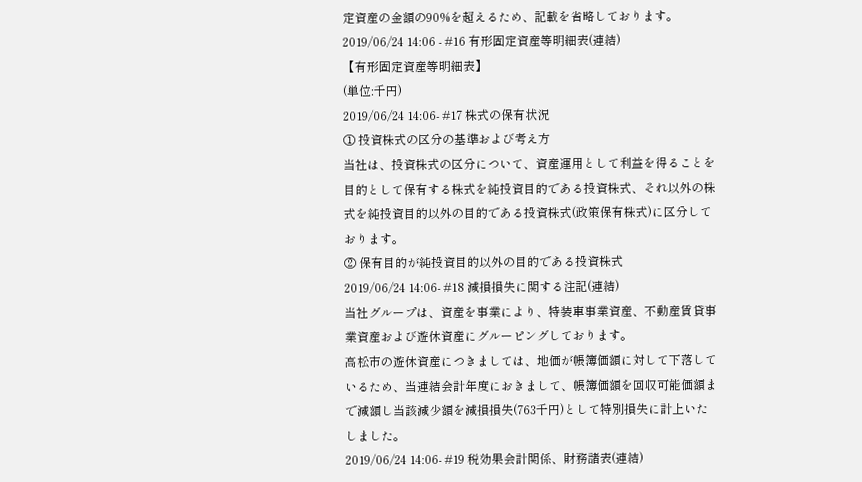定資産の金額の90%を超えるため、記載を省略しております。2019/06/24 14:06 - #16 有形固定資産等明細表(連結)
【有形固定資産等明細表】
(単位:千円)
2019/06/24 14:06- #17 株式の保有状況
① 投資株式の区分の基準および考え方
当社は、投資株式の区分について、資産運用として利益を得ることを目的として保有する株式を純投資目的である投資株式、それ以外の株式を純投資目的以外の目的である投資株式(政策保有株式)に区分しております。
② 保有目的が純投資目的以外の目的である投資株式
2019/06/24 14:06- #18 減損損失に関する注記(連結)
当社グループは、資産を事業により、特装車事業資産、不動産賃貸事業資産および遊休資産にグルーピングしております。
高松市の遊休資産につきましては、地価が帳簿価額に対して下落しているため、当連結会計年度におきまして、帳簿価額を回収可能価額まで減額し当該減少額を減損損失(763千円)として特別損失に計上いたしました。
2019/06/24 14:06- #19 税効果会計関係、財務諸表(連結)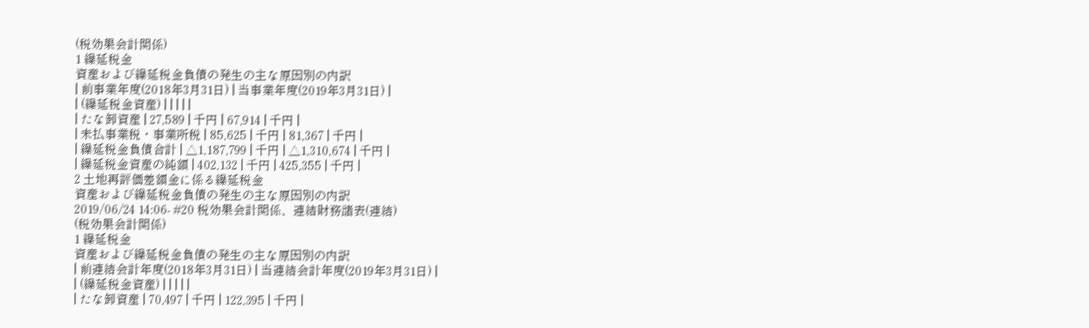(税効果会計関係)
1 繰延税金
資産および繰延税金負債の発生の主な原因別の内訳
| 前事業年度(2018年3月31日) | 当事業年度(2019年3月31日) |
| (繰延税金資産) | | | | |
| たな卸資産 | 27,589 | 千円 | 67,914 | 千円 |
| 未払事業税・事業所税 | 85,625 | 千円 | 81,367 | 千円 |
| 繰延税金負債合計 | △1,187,799 | 千円 | △1,310,674 | 千円 |
| 繰延税金資産の純額 | 402,132 | 千円 | 425,355 | 千円 |
2 土地再評価差額金に係る繰延税金
資産および繰延税金負債の発生の主な原因別の内訳
2019/06/24 14:06- #20 税効果会計関係、連結財務諸表(連結)
(税効果会計関係)
1 繰延税金
資産および繰延税金負債の発生の主な原因別の内訳
| 前連結会計年度(2018年3月31日) | 当連結会計年度(2019年3月31日) |
| (繰延税金資産) | | | | |
| たな卸資産 | 70,497 | 千円 | 122,395 | 千円 |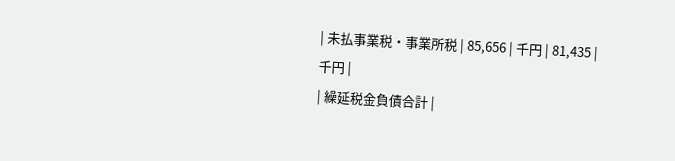| 未払事業税・事業所税 | 85,656 | 千円 | 81,435 | 千円 |
| 繰延税金負債合計 |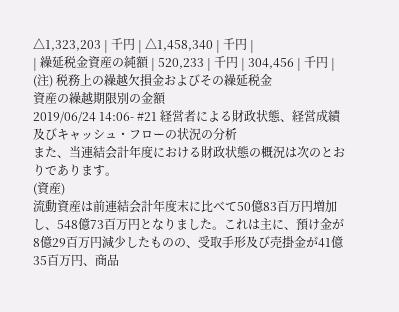△1,323,203 | 千円 | △1,458,340 | 千円 |
| 繰延税金資産の純額 | 520,233 | 千円 | 304,456 | 千円 |
(注) 税務上の繰越欠損金およびその繰延税金
資産の繰越期限別の金額
2019/06/24 14:06- #21 経営者による財政状態、経営成績及びキャッシュ・フローの状況の分析
また、当連結会計年度における財政状態の概況は次のとおりであります。
(資産)
流動資産は前連結会計年度末に比べて50億83百万円増加し、548億73百万円となりました。これは主に、預け金が8億29百万円減少したものの、受取手形及び売掛金が41億35百万円、商品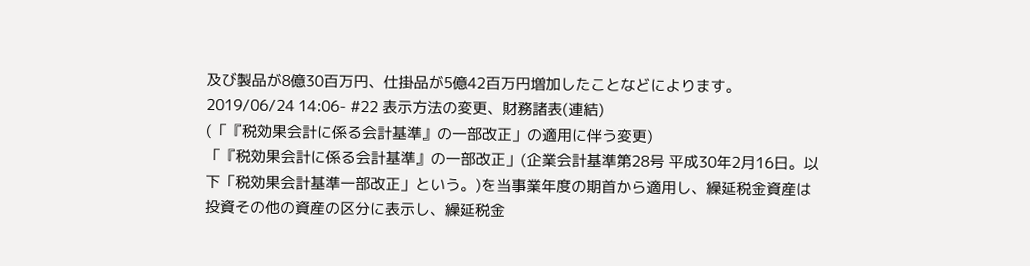及び製品が8億30百万円、仕掛品が5億42百万円増加したことなどによります。
2019/06/24 14:06- #22 表示方法の変更、財務諸表(連結)
(「『税効果会計に係る会計基準』の一部改正」の適用に伴う変更)
「『税効果会計に係る会計基準』の一部改正」(企業会計基準第28号 平成30年2月16日。以下「税効果会計基準一部改正」という。)を当事業年度の期首から適用し、繰延税金資産は投資その他の資産の区分に表示し、繰延税金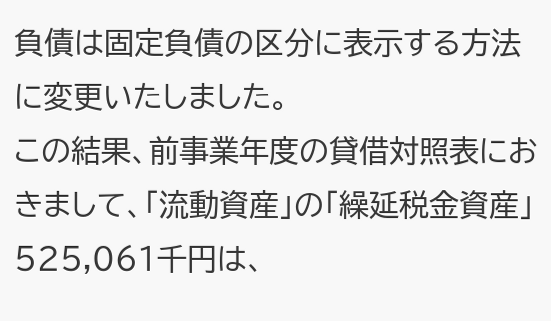負債は固定負債の区分に表示する方法に変更いたしました。
この結果、前事業年度の貸借対照表におきまして、「流動資産」の「繰延税金資産」525,061千円は、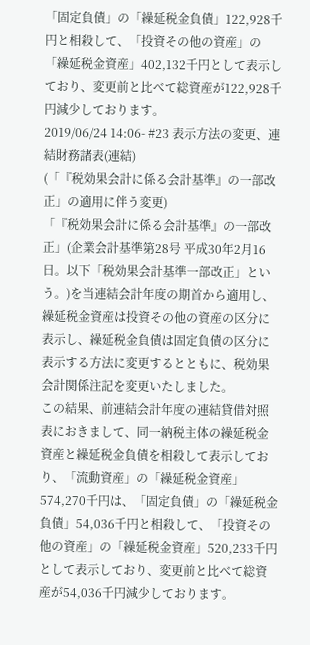「固定負債」の「繰延税金負債」122,928千円と相殺して、「投資その他の資産」の「繰延税金資産」402,132千円として表示しており、変更前と比べて総資産が122,928千円減少しております。
2019/06/24 14:06- #23 表示方法の変更、連結財務諸表(連結)
(「『税効果会計に係る会計基準』の一部改正」の適用に伴う変更)
「『税効果会計に係る会計基準』の一部改正」(企業会計基準第28号 平成30年2月16日。以下「税効果会計基準一部改正」という。)を当連結会計年度の期首から適用し、繰延税金資産は投資その他の資産の区分に表示し、繰延税金負債は固定負債の区分に表示する方法に変更するとともに、税効果会計関係注記を変更いたしました。
この結果、前連結会計年度の連結貸借対照表におきまして、同一納税主体の繰延税金資産と繰延税金負債を相殺して表示しており、「流動資産」の「繰延税金資産」574,270千円は、「固定負債」の「繰延税金負債」54,036千円と相殺して、「投資その他の資産」の「繰延税金資産」520,233千円として表示しており、変更前と比べて総資産が54,036千円減少しております。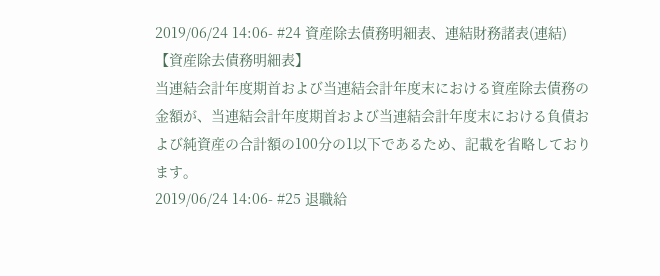2019/06/24 14:06- #24 資産除去債務明細表、連結財務諸表(連結)
【資産除去債務明細表】
当連結会計年度期首および当連結会計年度末における資産除去債務の金額が、当連結会計年度期首および当連結会計年度末における負債および純資産の合計額の100分の1以下であるため、記載を省略しております。
2019/06/24 14:06- #25 退職給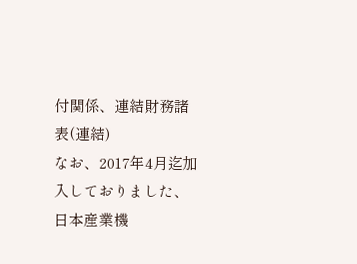付関係、連結財務諸表(連結)
なお、2017年4月迄加入しておりました、日本産業機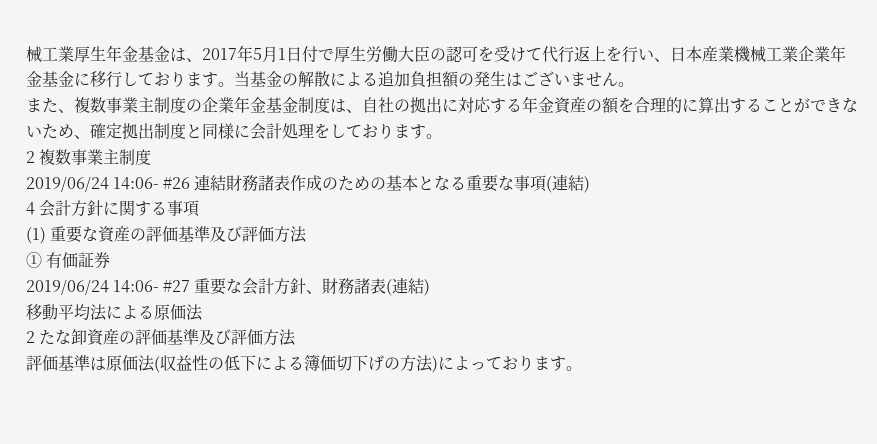械工業厚生年金基金は、2017年5月1日付で厚生労働大臣の認可を受けて代行返上を行い、日本産業機械工業企業年金基金に移行しております。当基金の解散による追加負担額の発生はございません。
また、複数事業主制度の企業年金基金制度は、自社の拠出に対応する年金資産の額を合理的に算出することができないため、確定拠出制度と同様に会計処理をしております。
2 複数事業主制度
2019/06/24 14:06- #26 連結財務諸表作成のための基本となる重要な事項(連結)
4 会計方針に関する事項
(1) 重要な資産の評価基準及び評価方法
① 有価証券
2019/06/24 14:06- #27 重要な会計方針、財務諸表(連結)
移動平均法による原価法
2 たな卸資産の評価基準及び評価方法
評価基準は原価法(収益性の低下による簿価切下げの方法)によっております。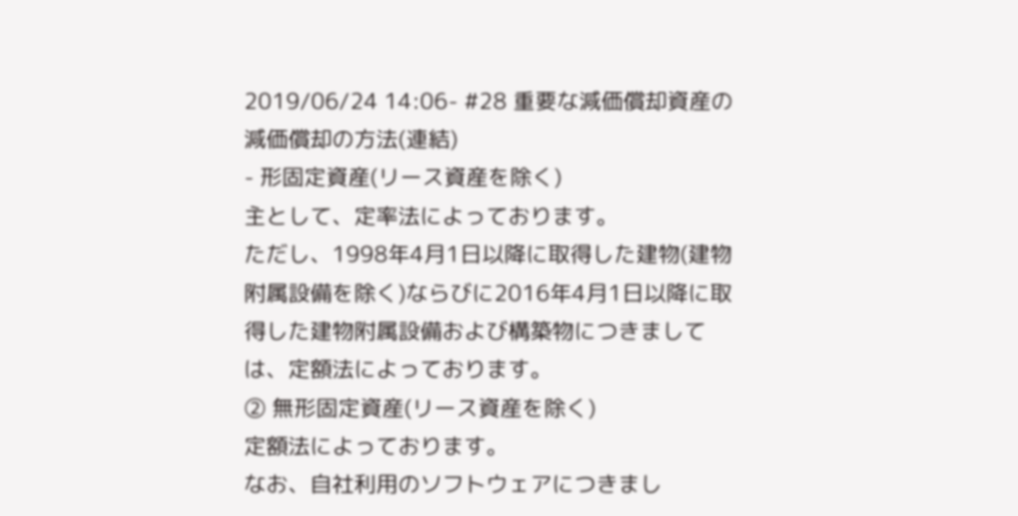2019/06/24 14:06- #28 重要な減価償却資産の減価償却の方法(連結)
- 形固定資産(リース資産を除く)
主として、定率法によっております。
ただし、1998年4月1日以降に取得した建物(建物附属設備を除く)ならびに2016年4月1日以降に取得した建物附属設備および構築物につきましては、定額法によっております。
② 無形固定資産(リース資産を除く)
定額法によっております。
なお、自社利用のソフトウェアにつきまし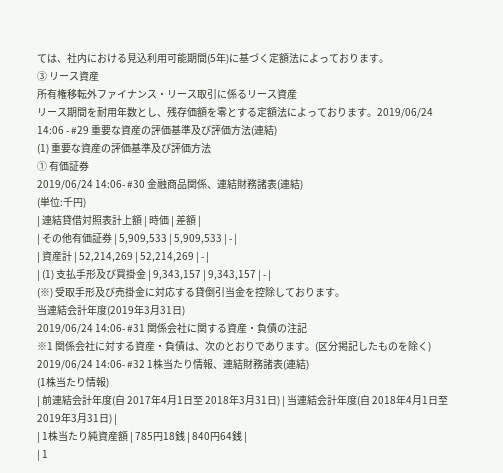ては、社内における見込利用可能期間(5年)に基づく定額法によっております。
③ リース資産
所有権移転外ファイナンス・リース取引に係るリース資産
リース期間を耐用年数とし、残存価額を零とする定額法によっております。2019/06/24 14:06 - #29 重要な資産の評価基準及び評価方法(連結)
(1) 重要な資産の評価基準及び評価方法
① 有価証券
2019/06/24 14:06- #30 金融商品関係、連結財務諸表(連結)
(単位:千円)
| 連結貸借対照表計上額 | 時価 | 差額 |
| その他有価証券 | 5,909,533 | 5,909,533 | - |
| 資産計 | 52,214,269 | 52,214,269 | - |
| (1) 支払手形及び買掛金 | 9,343,157 | 9,343,157 | - |
(※) 受取手形及び売掛金に対応する貸倒引当金を控除しております。
当連結会計年度(2019年3月31日)
2019/06/24 14:06- #31 関係会社に関する資産・負債の注記
※1 関係会社に対する資産・負債は、次のとおりであります。(区分掲記したものを除く)
2019/06/24 14:06- #32 1株当たり情報、連結財務諸表(連結)
(1株当たり情報)
| 前連結会計年度(自 2017年4月1日至 2018年3月31日) | 当連結会計年度(自 2018年4月1日至 2019年3月31日) |
| 1株当たり純資産額 | 785円18銭 | 840円64銭 |
| 1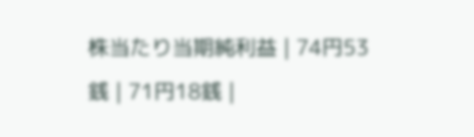株当たり当期純利益 | 74円53銭 | 71円18銭 |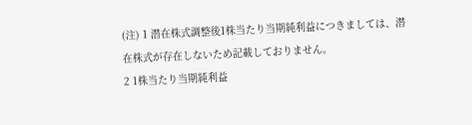(注) 1 潜在株式調整後1株当たり当期純利益につきましては、潜在株式が存在しないため記載しておりません。
2 1株当たり当期純利益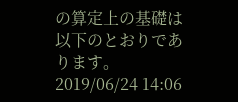の算定上の基礎は以下のとおりであります。
2019/06/24 14:06